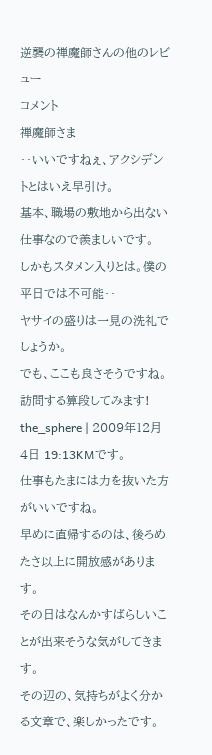逆襲の禅魔師さんの他のレビュー
コメント
禅魔師さま
‥いいですねぇ、アクシデントとはいえ早引け。
基本、職場の敷地から出ない仕事なので羨ましいです。
しかもスタメン入りとは。僕の平日では不可能‥
ヤサイの盛りは一見の洗礼でしょうか。
でも、ここも良さそうですね。
訪問する算段してみます!
the_sphere | 2009年12月4日 19:13KMです。
仕事もたまには力を抜いた方がいいですね。
早めに直帰するのは、後ろめたさ以上に開放感があります。
その日はなんかすばらしいことが出来そうな気がしてきます。
その辺の、気持ちがよく分かる文章で、楽しかったです。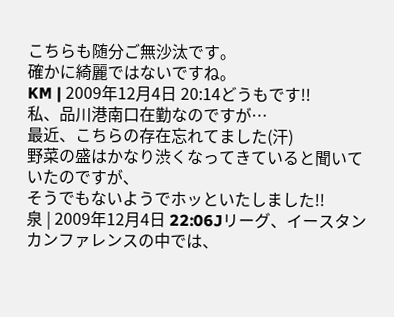こちらも随分ご無沙汰です。
確かに綺麗ではないですね。
KM | 2009年12月4日 20:14どうもです!!
私、品川港南口在勤なのですが…
最近、こちらの存在忘れてました(汗)
野菜の盛はかなり渋くなってきていると聞いていたのですが、
そうでもないようでホッといたしました!!
泉 | 2009年12月4日 22:06Jリーグ、イースタンカンファレンスの中では、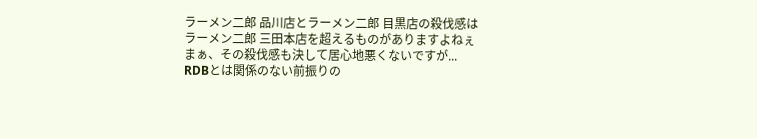ラーメン二郎 品川店とラーメン二郎 目黒店の殺伐感は
ラーメン二郎 三田本店を超えるものがありますよねぇ
まぁ、その殺伐感も決して居心地悪くないですが...
RDBとは関係のない前振りの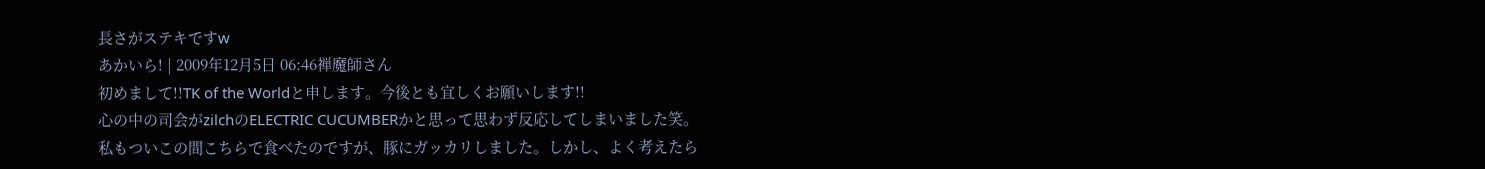長さがステキですw
あかいら! | 2009年12月5日 06:46禅魔師さん
初めまして!!TK of the Worldと申します。今後とも宜しくお願いします!!
心の中の司会がzilchのELECTRIC CUCUMBERかと思って思わず反応してしまいました笑。
私もついこの間こちらで食べたのですが、豚にガッカリしました。しかし、よく考えたら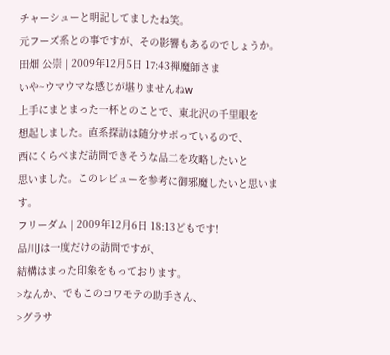チャーシューと明記してましたね笑。
元フーズ系との事ですが、その影響もあるのでしょうか。
田畑 公崇 | 2009年12月5日 17:43禅魔師さま
いや~ウマウマな感じが堪りませんねw
上手にまとまった一杯とのことで、東北沢の千里眼を
想起しました。直系探訪は随分サボっているので、
西にくらべまだ訪問できそうな品二を攻略したいと
思いました。このレビューを参考に御邪魔したいと思います。
フリーダム | 2009年12月6日 18:13どもです!
品川Jは一度だけの訪問ですが、
結構はまった印象をもっております。
>なんか、でもこのコワモテの助手さん、
>グラサ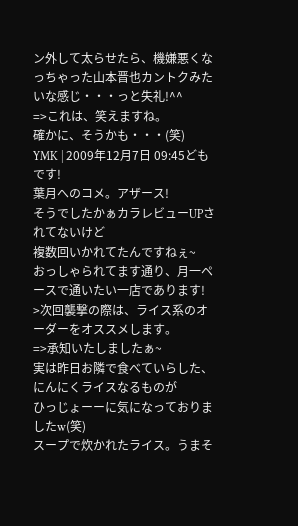ン外して太らせたら、機嫌悪くなっちゃった山本晋也カントクみたいな感じ・・・っと失礼!^^
=>これは、笑えますね。
確かに、そうかも・・・(笑)
YMK | 2009年12月7日 09:45どもです!
葉月へのコメ。アザース!
そうでしたかぁカラレビューUPされてないけど
複数回いかれてたんですねぇ~
おっしゃられてます通り、月一ペースで通いたい一店であります!
>次回襲撃の際は、ライス系のオーダーをオススメします。
=>承知いたしましたぁ~
実は昨日お隣で食べていらした、にんにくライスなるものが
ひっじょーーに気になっておりましたw(笑)
スープで炊かれたライス。うまそ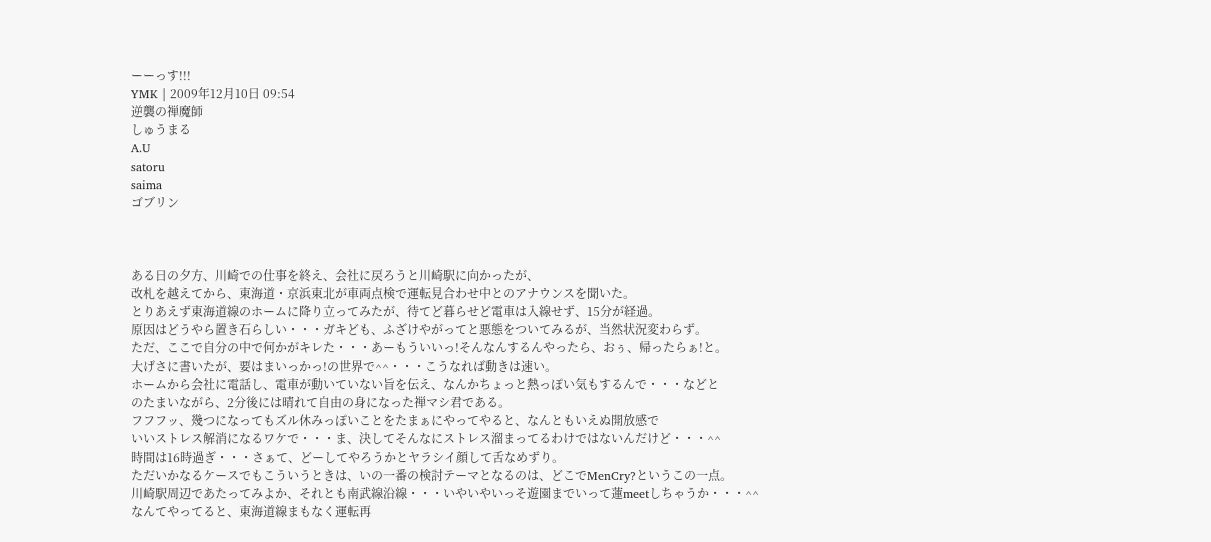ーーっす!!!
YMK | 2009年12月10日 09:54
逆襲の禅魔師
しゅうまる
A.U
satoru
saima
ゴブリン



ある日の夕方、川崎での仕事を終え、会社に戻ろうと川崎駅に向かったが、
改札を越えてから、東海道・京浜東北が車両点検で運転見合わせ中とのアナウンスを聞いた。
とりあえず東海道線のホームに降り立ってみたが、待てど暮らせど電車は入線せず、15分が経過。
原因はどうやら置き石らしい・・・ガキども、ふざけやがってと悪態をついてみるが、当然状況変わらず。
ただ、ここで自分の中で何かがキレた・・・あーもういいっ!そんなんするんやったら、おぅ、帰ったらぁ!と。
大げさに書いたが、要はまいっかっ!の世界で^^・・・こうなれば動きは速い。
ホームから会社に電話し、電車が動いていない旨を伝え、なんかちょっと熱っぽい気もするんで・・・などと
のたまいながら、2分後には晴れて自由の身になった禅マシ君である。
フフフッ、幾つになってもズル休みっぽいことをたまぁにやってやると、なんともいえぬ開放感で
いいストレス解消になるワケで・・・ま、決してそんなにストレス溜まってるわけではないんだけど・・・^^
時間は16時過ぎ・・・さぁて、どーしてやろうかとヤラシイ顔して舌なめずり。
ただいかなるケースでもこういうときは、いの一番の検討テーマとなるのは、どこでMenCry?というこの一点。
川崎駅周辺であたってみよか、それとも南武線沿線・・・いやいやいっそ遊園までいって蓮meetしちゃうか・・・^^
なんてやってると、東海道線まもなく運転再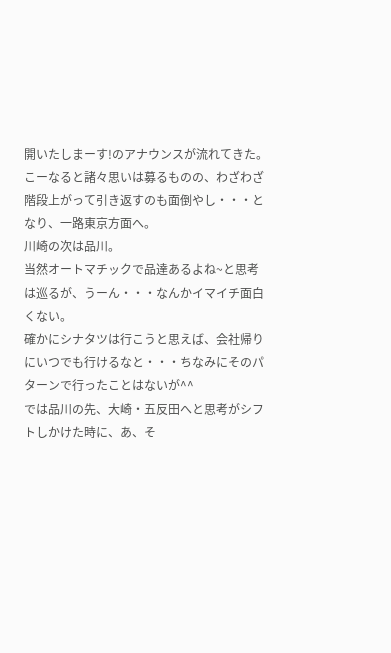開いたしまーす!のアナウンスが流れてきた。
こーなると諸々思いは募るものの、わざわざ階段上がって引き返すのも面倒やし・・・となり、一路東京方面へ。
川崎の次は品川。
当然オートマチックで品達あるよね~と思考は巡るが、うーん・・・なんかイマイチ面白くない。
確かにシナタツは行こうと思えば、会社帰りにいつでも行けるなと・・・ちなみにそのパターンで行ったことはないが^^
では品川の先、大崎・五反田へと思考がシフトしかけた時に、あ、そ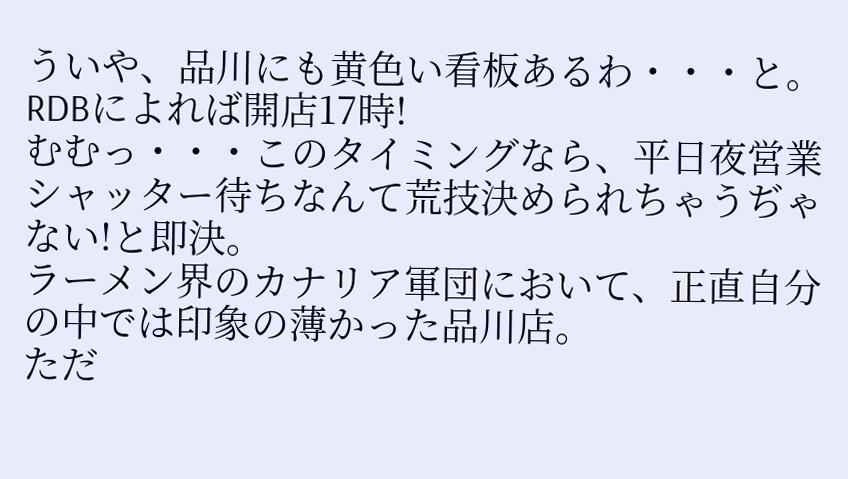ういや、品川にも黄色い看板あるわ・・・と。
RDBによれば開店17時!
むむっ・・・このタイミングなら、平日夜営業シャッター待ちなんて荒技決められちゃうぢゃない!と即決。
ラーメン界のカナリア軍団において、正直自分の中では印象の薄かった品川店。
ただ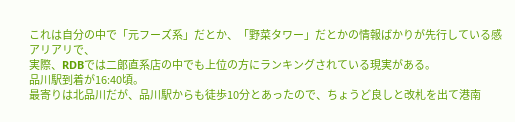これは自分の中で「元フーズ系」だとか、「野菜タワー」だとかの情報ばかりが先行している感アリアリで、
実際、RDBでは二郞直系店の中でも上位の方にランキングされている現実がある。
品川駅到着が16:40頃。
最寄りは北品川だが、品川駅からも徒歩10分とあったので、ちょうど良しと改札を出て港南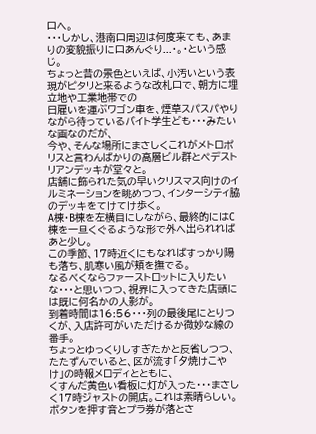口へ。
・・・しかし、港南口周辺は何度来ても、あまりの変貌振りに口あんぐり...・。・という感じ。
ちょっと昔の景色といえば、小汚いという表現がピタリと来るような改札口で、朝方に埋立地や工業地帯での
日雇いを運ぶワゴン車を、煙草スパスパやりながら待っているバイト学生ども・・・みたいな画なのだが、
今や、そんな場所にまさしくこれがメトロポリスと言わんばかりの高層ビル群とペデストリアンデッキが堂々と。
店舗に飾られた気の早いクリスマス向けのイルミネーションを眺めつつ、インターシティ脇のデッキをてけてけ歩く。
A棟・B棟を左横目にしながら、最終的にはC棟を一旦くぐるような形で外へ出られればあと少し。
この季節、17時近くにもなればすっかり陽も落ち、肌寒い風が頬を撫でる。
なるべくならファーストロットに入りたいな・・・と思いつつ、視界に入ってきた店頭には既に何名かの人影が。
到着時間は16:56・・・列の最後尾にとりつくが、入店許可がいただけるか微妙な線の番手。
ちょっとゆっくりしすぎたかと反省しつつ、たたずんでいると、区が流す「夕焼けこやけ」の時報メロディとともに、
くすんだ黄色い看板に灯が入った・・・まさしく17時ジャストの開店。これは素晴らしい。
ボタンを押す音とプラ券が落とさ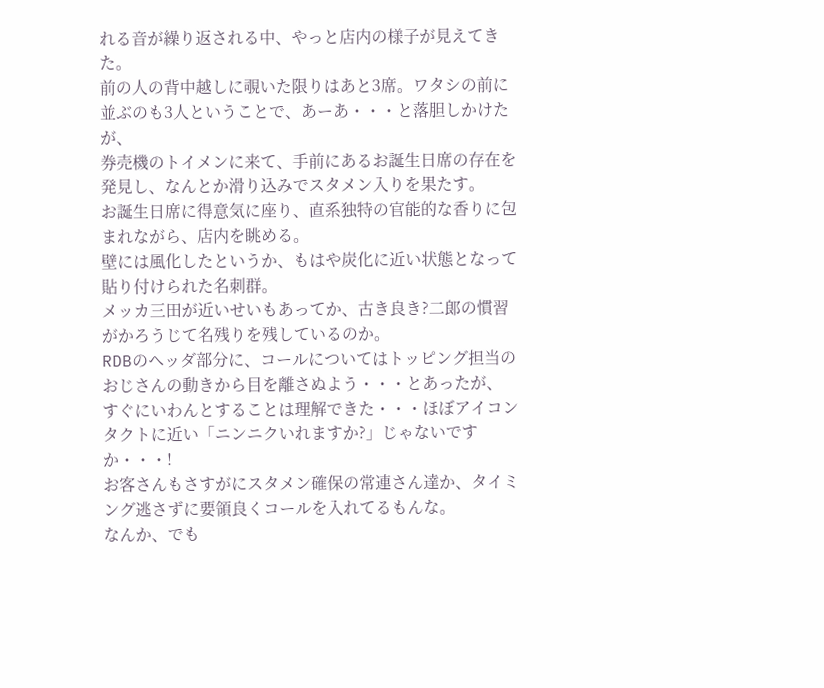れる音が繰り返される中、やっと店内の様子が見えてきた。
前の人の背中越しに覗いた限りはあと3席。ワタシの前に並ぶのも3人ということで、あーあ・・・と落胆しかけたが、
券売機のトイメンに来て、手前にあるお誕生日席の存在を発見し、なんとか滑り込みでスタメン入りを果たす。
お誕生日席に得意気に座り、直系独特の官能的な香りに包まれながら、店内を眺める。
壁には風化したというか、もはや炭化に近い状態となって貼り付けられた名刺群。
メッカ三田が近いせいもあってか、古き良き?二郞の慣習がかろうじて名残りを残しているのか。
RDBのヘッダ部分に、コールについてはトッピング担当のおじさんの動きから目を離さぬよう・・・とあったが、
すぐにいわんとすることは理解できた・・・ほぼアイコンタクトに近い「ニンニクいれますか?」じゃないですか・・・!
お客さんもさすがにスタメン確保の常連さん達か、タイミング逃さずに要領良くコールを入れてるもんな。
なんか、でも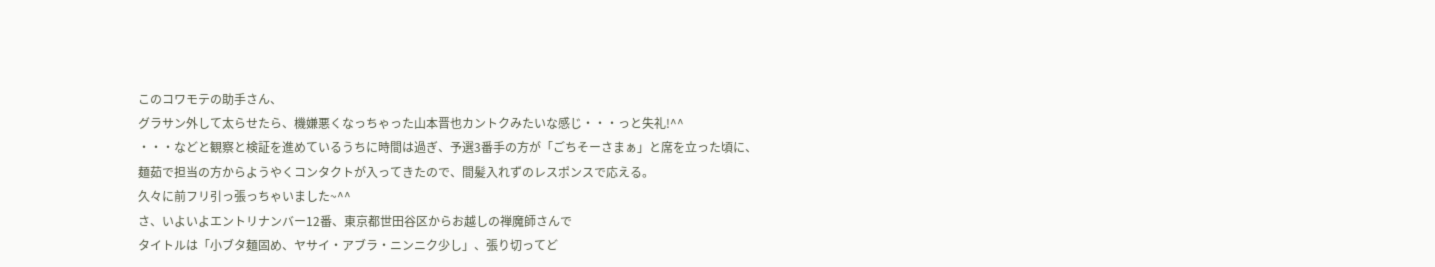このコワモテの助手さん、
グラサン外して太らせたら、機嫌悪くなっちゃった山本晋也カントクみたいな感じ・・・っと失礼!^^
・・・などと観察と検証を進めているうちに時間は過ぎ、予選3番手の方が「ごちそーさまぁ」と席を立った頃に、
麺茹で担当の方からようやくコンタクトが入ってきたので、間髪入れずのレスポンスで応える。
久々に前フリ引っ張っちゃいました~^^
さ、いよいよエントリナンバー12番、東京都世田谷区からお越しの禅魔師さんで
タイトルは「小ブタ麺固め、ヤサイ・アブラ・ニンニク少し」、張り切ってど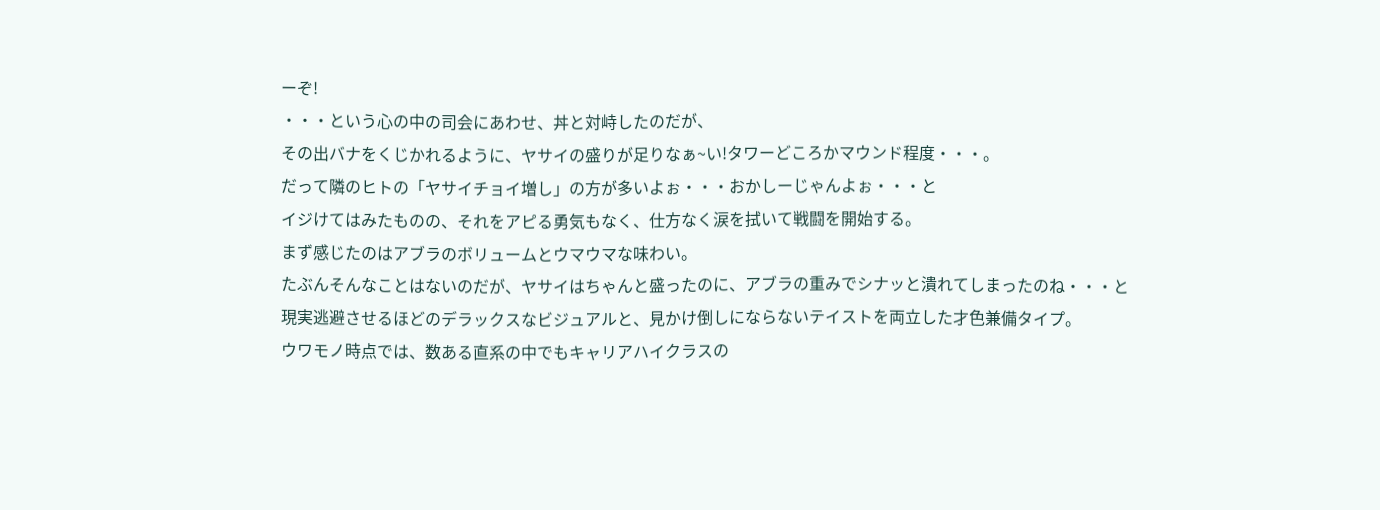ーぞ!
・・・という心の中の司会にあわせ、丼と対峙したのだが、
その出バナをくじかれるように、ヤサイの盛りが足りなぁ~い!タワーどころかマウンド程度・・・。
だって隣のヒトの「ヤサイチョイ増し」の方が多いよぉ・・・おかしーじゃんよぉ・・・と
イジけてはみたものの、それをアピる勇気もなく、仕方なく涙を拭いて戦闘を開始する。
まず感じたのはアブラのボリュームとウマウマな味わい。
たぶんそんなことはないのだが、ヤサイはちゃんと盛ったのに、アブラの重みでシナッと潰れてしまったのね・・・と
現実逃避させるほどのデラックスなビジュアルと、見かけ倒しにならないテイストを両立した才色兼備タイプ。
ウワモノ時点では、数ある直系の中でもキャリアハイクラスの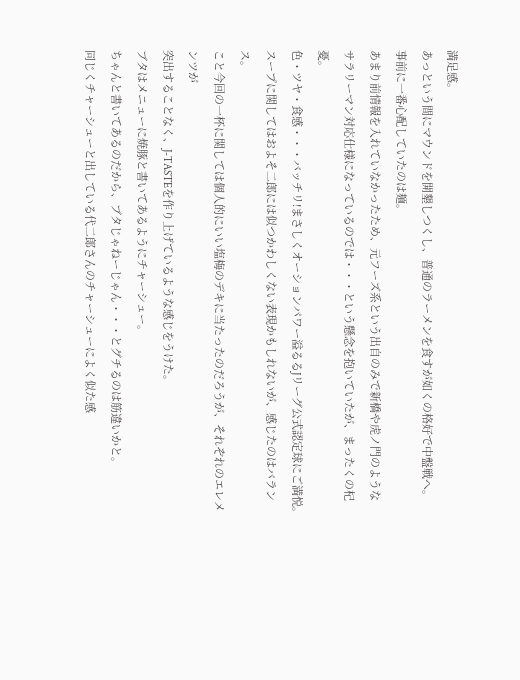満足感。
あっという間にマウンドを開墾しつくし、普通のラーメンを食すが如くの格好で中盤戦へ。
事前に一番心配していたのは麺。
あまり前情報を入れていなかったため、元フーズ系という出自のみで新橋や虎ノ門のような
サラリーマン対応仕様になっているのでは・・・という懸念を抱いていたが、まったくの杞憂。
色・ツヤ・食感・・・バッチリ!まさしくオーションパワー溢るるJリーグ公式認定球にご満悦。
スープに関してはおよそ二郎には似つかわしくない表現かもしれないが、感じたのはバランス。
こと今回の一杯に関しては個人的にいい塩梅のデキに当たったのだろうが、それぞれのエレメンツが
突出することなく、J-TASTEを作り上げているような感じをうけた。
ブタはメニューに焼豚と書いてあるようにチャーシュー。
ちゃんと書いてあるのだから、ブタじゃねーじゃん・・・とグチるのは筋違いかと。
同じくチャーシューと出している代二郞さんのチャーシューによく似た感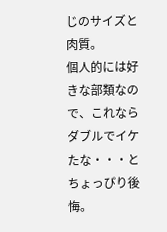じのサイズと肉質。
個人的には好きな部類なので、これならダブルでイケたな・・・とちょっぴり後悔。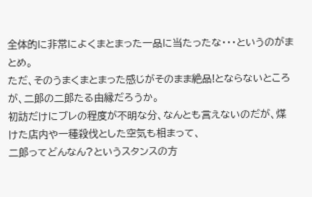全体的に非常によくまとまった一品に当たったな・・・というのがまとめ。
ただ、そのうまくまとまった感じがそのまま絶品!とならないところが、二郞の二郞たる由縁だろうか。
初訪だけにブレの程度が不明な分、なんとも言えないのだが、煤けた店内や一種殺伐とした空気も相まって、
二郞ってどんなん?というスタンスの方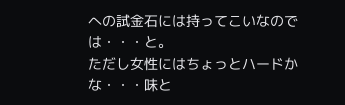への試金石には持ってこいなのでは・・・と。
ただし女性にはちょっとハードかな・・・味と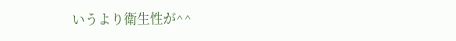いうより衛生性が^^